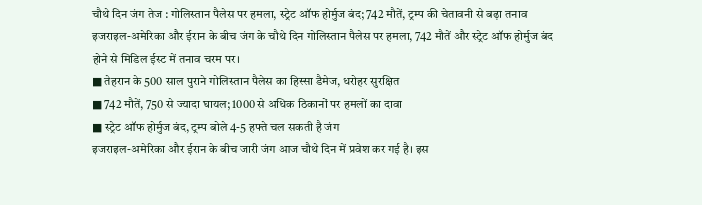चौथे दिन जंग तेज : गोलिस्तान पैलेस पर हमला, स्ट्रेट ऑफ होर्मुज बंद; 742 मौतें, ट्रम्प की चेतावनी से बढ़ा तनाव
इजराइल-अमेरिका और ईरान के बीच जंग के चौथे दिन गोलिस्तान पैलेस पर हमला, 742 मौतें और स्ट्रेट ऑफ होर्मुज बंद होने से मिडिल ईस्ट में तनाव चरम पर।
■ तेहरान के 500 साल पुराने गोलिस्तान पैलेस का हिस्सा डैमेज, धरोहर सुरक्षित
■ 742 मौतें, 750 से ज्यादा घायल; 1000 से अधिक ठिकानों पर हमलों का दावा
■ स्ट्रेट ऑफ होर्मुज बंद, ट्रम्प बोले 4-5 हफ्ते चल सकती है जंग
इजराइल-अमेरिका और ईरान के बीच जारी जंग आज चौथे दिन में प्रवेश कर गई है। इस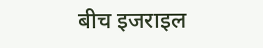बीच इजराइल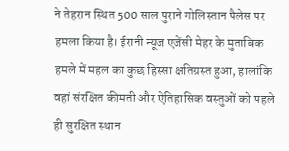ने तेहरान स्थित 500 साल पुराने गोलिस्तान पैलेस पर हमला किया है। ईरानी न्यूज एजेंसी मेहर के मुताबिक हमले में महल का कुछ हिस्सा क्षतिग्रस्त हुआ, हालांकि वहां संरक्षित कीमती और ऐतिहासिक वस्तुओं को पहले ही सुरक्षित स्थान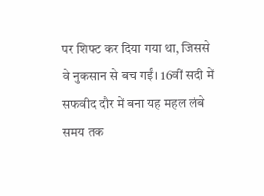पर शिफ्ट कर दिया गया था, जिससे वे नुकसान से बच गईं। 16वीं सदी में सफवीद दौर में बना यह महल लंबे समय तक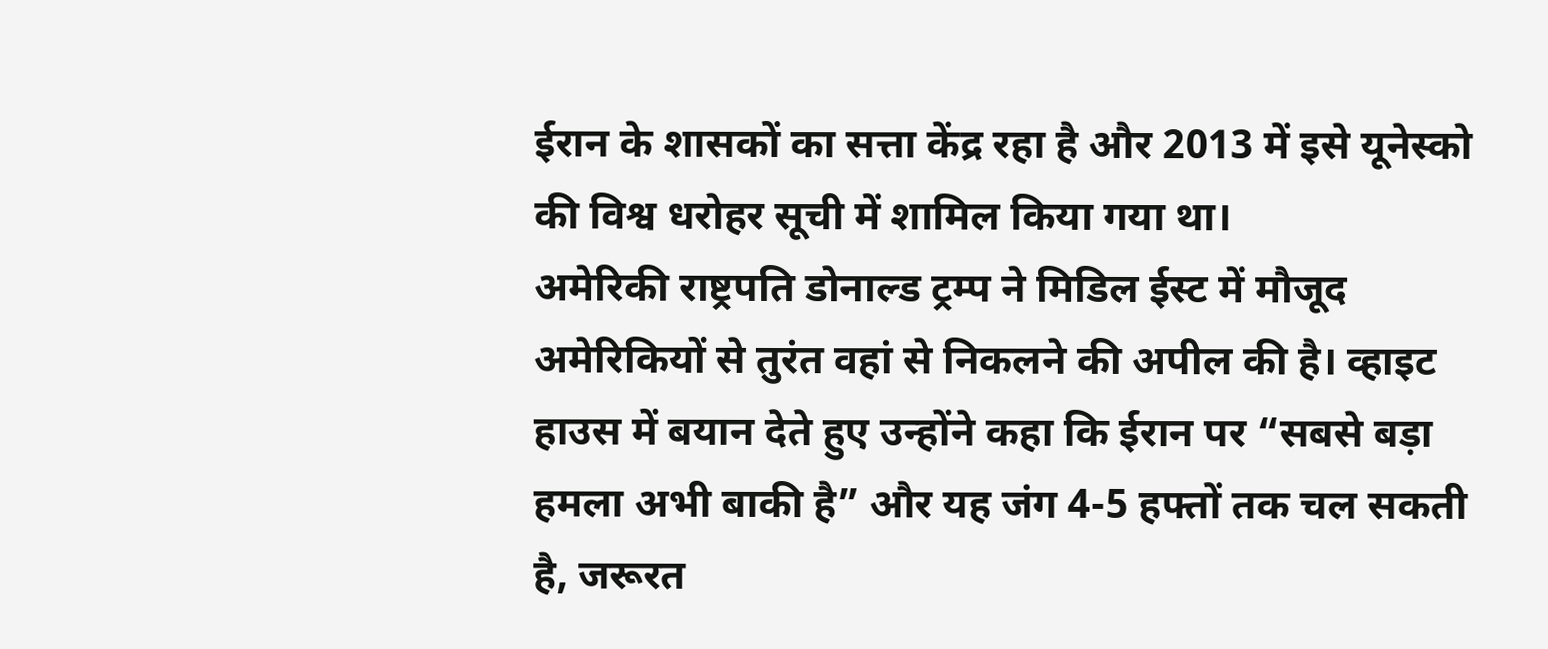ईरान के शासकों का सत्ता केंद्र रहा है और 2013 में इसे यूनेस्को की विश्व धरोहर सूची में शामिल किया गया था।
अमेरिकी राष्ट्रपति डोनाल्ड ट्रम्प ने मिडिल ईस्ट में मौजूद अमेरिकियों से तुरंत वहां से निकलने की अपील की है। व्हाइट हाउस में बयान देते हुए उन्होंने कहा कि ईरान पर “सबसे बड़ा हमला अभी बाकी है” और यह जंग 4-5 हफ्तों तक चल सकती है, जरूरत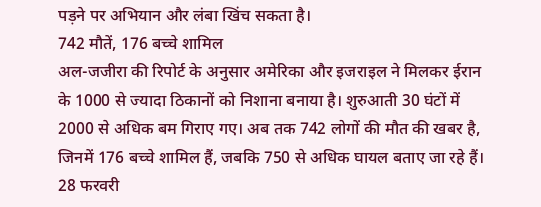पड़ने पर अभियान और लंबा खिंच सकता है।
742 मौतें, 176 बच्चे शामिल
अल-जजीरा की रिपोर्ट के अनुसार अमेरिका और इजराइल ने मिलकर ईरान के 1000 से ज्यादा ठिकानों को निशाना बनाया है। शुरुआती 30 घंटों में 2000 से अधिक बम गिराए गए। अब तक 742 लोगों की मौत की खबर है, जिनमें 176 बच्चे शामिल हैं, जबकि 750 से अधिक घायल बताए जा रहे हैं। 28 फरवरी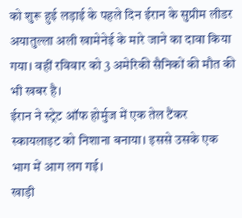को शुरू हुई लड़ाई के पहले दिन ईरान के सुप्रीम लीडर अयातुल्ला अली खामेनेई के मारे जाने का दावा किया गया। वहीं रविवार को 3 अमेरिकी सैनिकों की मौत की भी खबर है।
ईरान ने स्ट्रेट ऑफ होर्मुज में एक तेल टैंकर स्कायलाइट को निशाना बनाया। इससे उसके एक भाग में आग लग गई।
खाड़ी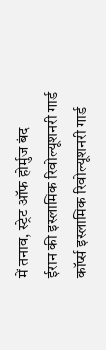में तनाव, स्ट्रेट ऑफ होर्मुज बंद
ईरान की इस्लामिक रिवोल्यूशनरी गार्ड कॉर्प्स इस्लामिक रिवोल्यूशनरी गार्ड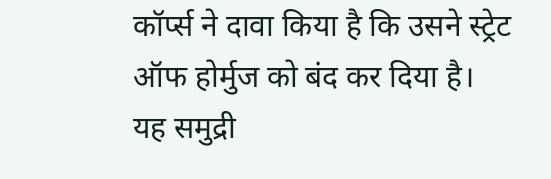कॉर्प्स ने दावा किया है कि उसने स्ट्रेट ऑफ होर्मुज को बंद कर दिया है। यह समुद्री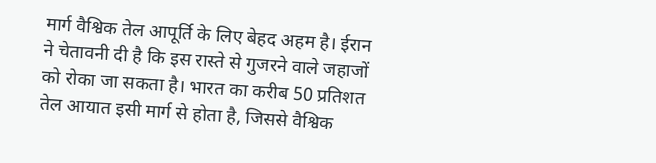मार्ग वैश्विक तेल आपूर्ति के लिए बेहद अहम है। ईरान ने चेतावनी दी है कि इस रास्ते से गुजरने वाले जहाजों को रोका जा सकता है। भारत का करीब 50 प्रतिशत तेल आयात इसी मार्ग से होता है, जिससे वैश्विक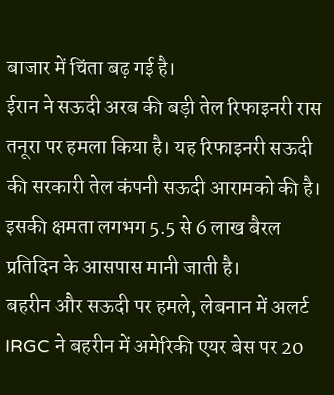बाजार में चिंता बढ़ गई है।
ईरान ने सऊदी अरब की बड़ी तेल रिफाइनरी रास तनूरा पर हमला किया है। यह रिफाइनरी सऊदी की सरकारी तेल कंपनी सऊदी आरामको की है। इसकी क्षमता लगभग 5.5 से 6 लाख बैरल प्रतिदिन के आसपास मानी जाती है।
बहरीन और सऊदी पर हमले, लेबनान में अलर्ट
IRGC ने बहरीन में अमेरिकी एयर बेस पर 20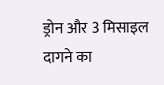ड्रोन और 3 मिसाइल दागने का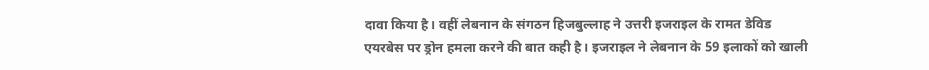दावा किया है। वहीं लेबनान के संगठन हिजबुल्लाह ने उत्तरी इजराइल के रामत डेविड एयरबेस पर ड्रोन हमला करने की बात कही है। इजराइल ने लेबनान के 59 इलाकों को खाली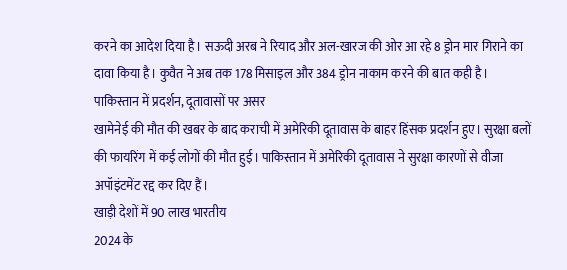करने का आदेश दिया है। सऊदी अरब ने रियाद और अल-खारज की ओर आ रहे 8 ड्रोन मार गिराने का दावा किया है। कुवैत ने अब तक 178 मिसाइल और 384 ड्रोन नाकाम करने की बात कही है।
पाकिस्तान में प्रदर्शन, दूतावासों पर असर
खामेनेई की मौत की खबर के बाद कराची में अमेरिकी दूतावास के बाहर हिंसक प्रदर्शन हुए। सुरक्षा बलों की फायरिंग में कई लोगों की मौत हुई। पाकिस्तान में अमेरिकी दूतावास ने सुरक्षा कारणों से वीजा अपॉइंटमेंट रद्द कर दिए हैं।
खाड़ी देशों में 90 लाख भारतीय
2024 के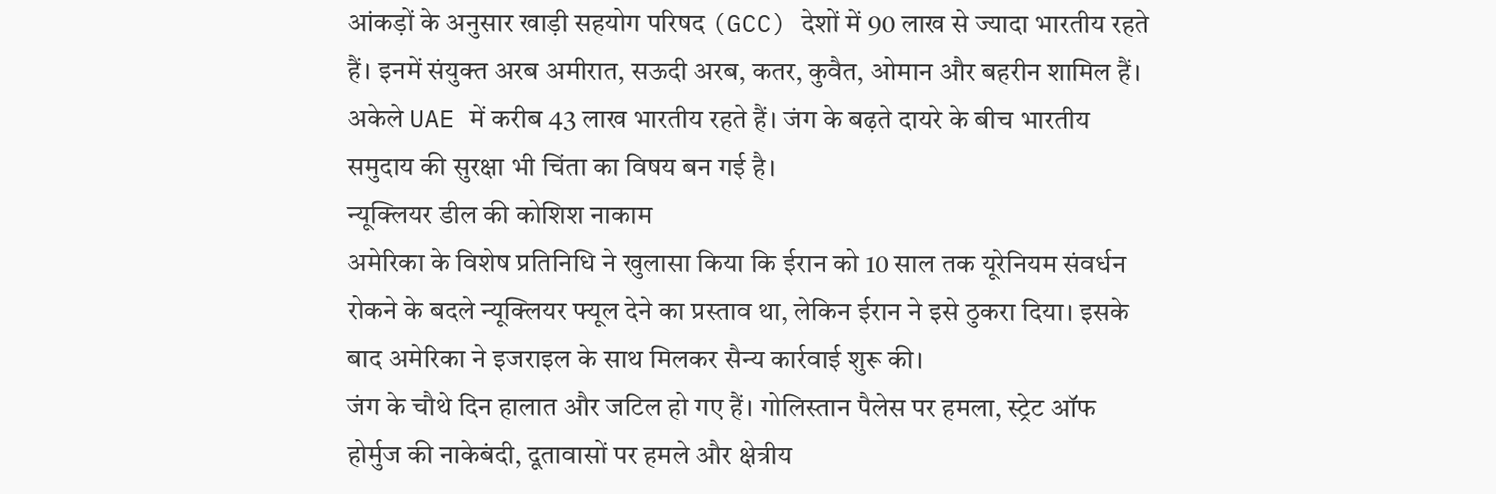आंकड़ों के अनुसार खाड़ी सहयोग परिषद (GCC) देशों में 90 लाख से ज्यादा भारतीय रहते हैं। इनमें संयुक्त अरब अमीरात, सऊदी अरब, कतर, कुवैत, ओमान और बहरीन शामिल हैं। अकेले UAE में करीब 43 लाख भारतीय रहते हैं। जंग के बढ़ते दायरे के बीच भारतीय समुदाय की सुरक्षा भी चिंता का विषय बन गई है।
न्यूक्लियर डील की कोशिश नाकाम
अमेरिका के विशेष प्रतिनिधि ने खुलासा किया कि ईरान को 10 साल तक यूरेनियम संवर्धन रोकने के बदले न्यूक्लियर फ्यूल देने का प्रस्ताव था, लेकिन ईरान ने इसे ठुकरा दिया। इसके बाद अमेरिका ने इजराइल के साथ मिलकर सैन्य कार्रवाई शुरू की।
जंग के चौथे दिन हालात और जटिल हो गए हैं। गोलिस्तान पैलेस पर हमला, स्ट्रेट ऑफ होर्मुज की नाकेबंदी, दूतावासों पर हमले और क्षेत्रीय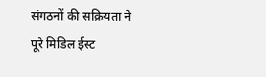संगठनों की सक्रियता ने पूरे मिडिल ईस्ट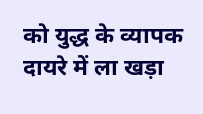को युद्ध के व्यापक दायरे में ला खड़ा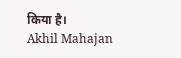किया है।
Akhil Mahajan